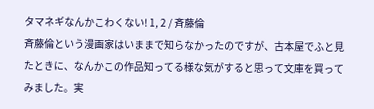タマネギなんかこわくない! 1, 2 / 斉藤倫
斉藤倫という漫画家はいままで知らなかったのですが、古本屋でふと見たときに、なんかこの作品知ってる様な気がすると思って文庫を買ってみました。実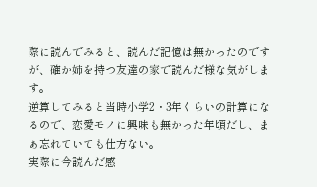際に読んでみると、読んだ記憶は無かったのですが、確か姉を持つ友達の家で読んだ様な気がします。
逆算してみると当時小学2・3年くらいの計算になるので、恋愛モノに興味も無かった年頃だし、まぁ忘れていても仕方ない。
実際に今読んだ感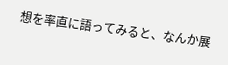想を率直に語ってみると、なんか展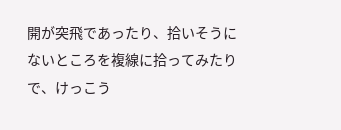開が突飛であったり、拾いそうにないところを複線に拾ってみたりで、けっこう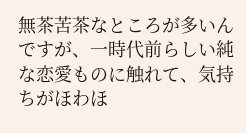無茶苦茶なところが多いんですが、一時代前らしい純な恋愛ものに触れて、気持ちがほわほ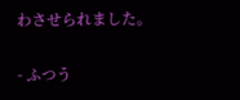わさせられました。

- ふつう